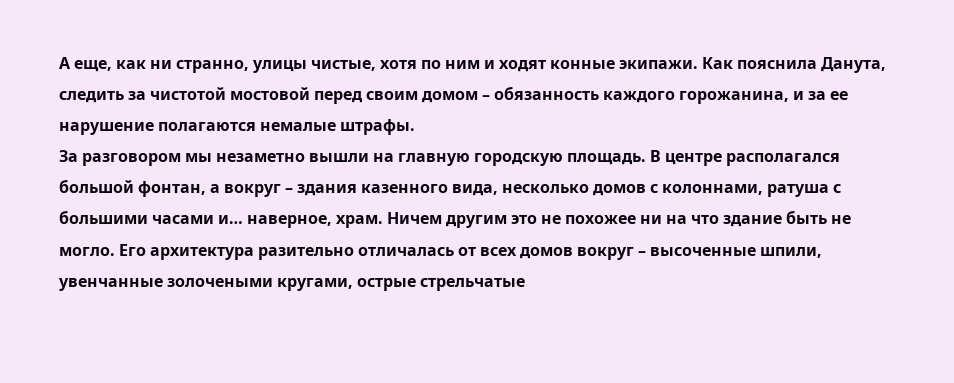А еще, как ни странно, улицы чистые, хотя по ним и ходят конные экипажи. Как пояснила Данута, следить за чистотой мостовой перед своим домом – обязанность каждого горожанина, и за ее нарушение полагаются немалые штрафы.
За разговором мы незаметно вышли на главную городскую площадь. В центре располагался большой фонтан, а вокруг – здания казенного вида, несколько домов с колоннами, ратуша с большими часами и… наверное, храм. Ничем другим это не похожее ни на что здание быть не могло. Его архитектура разительно отличалась от всех домов вокруг – высоченные шпили, увенчанные золочеными кругами, острые стрельчатые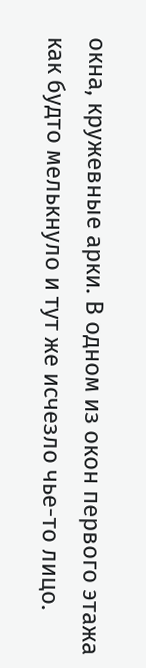окна, кружевные арки. В одном из окон первого этажа как будто мелькнуло и тут же исчезло чье-то лицо.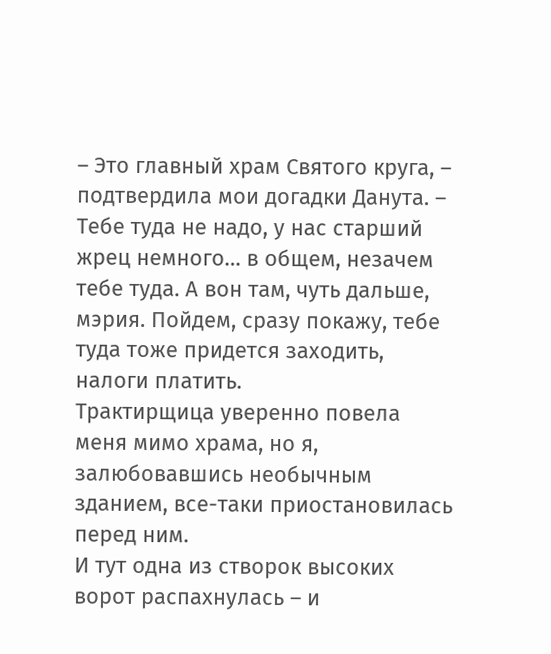– Это главный храм Святого круга, – подтвердила мои догадки Данута. – Тебе туда не надо, у нас старший жрец немного… в общем, незачем тебе туда. А вон там, чуть дальше, мэрия. Пойдем, сразу покажу, тебе туда тоже придется заходить, налоги платить.
Трактирщица уверенно повела меня мимо храма, но я, залюбовавшись необычным зданием, все-таки приостановилась перед ним.
И тут одна из створок высоких ворот распахнулась – и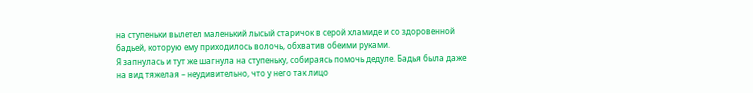на ступеньки вылетел маленький лысый старичок в серой хламиде и со здоровенной бадьей, которую ему приходилось волочь, обхватив обеими руками.
Я запнулась и тут же шагнула на ступеньку, собираясь помочь дедуле. Бадья была даже на вид тяжелая – неудивительно, что у него так лицо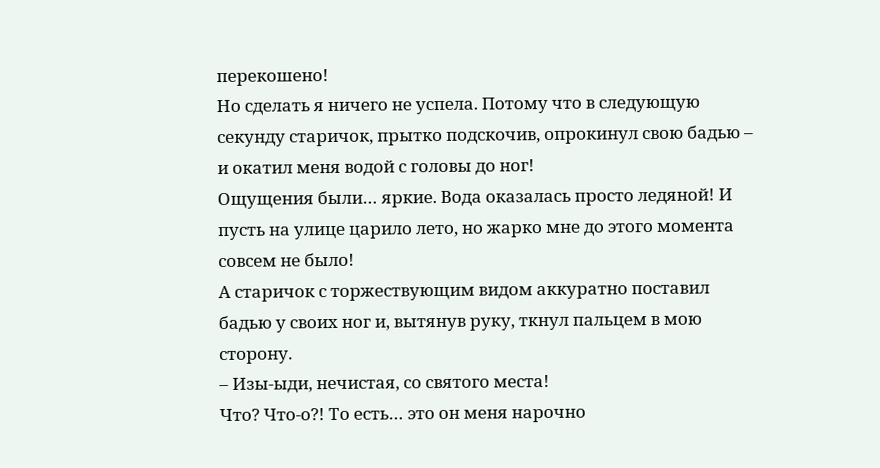перекошено!
Но сделать я ничего не успела. Потому что в следующую секунду старичок, прытко подскочив, опрокинул свою бадью – и окатил меня водой с головы до ног!
Ощущения были… яркие. Вода оказалась просто ледяной! И пусть на улице царило лето, но жарко мне до этого момента совсем не было!
А старичок с торжествующим видом аккуратно поставил бадью у своих ног и, вытянув руку, ткнул пальцем в мою сторону.
– Изы-ыди, нечистая, со святого места!
Что? Что-о?! То есть… это он меня нарочно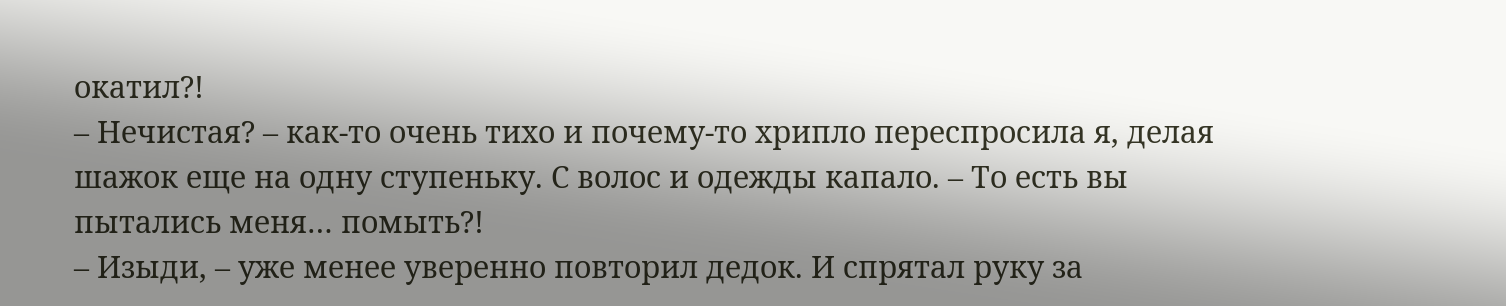окатил?!
– Нечистая? – как-то очень тихо и почему-то хрипло переспросила я, делая шажок еще на одну ступеньку. С волос и одежды капало. – То есть вы пытались меня… помыть?!
– Изыди, – уже менее уверенно повторил дедок. И спрятал руку за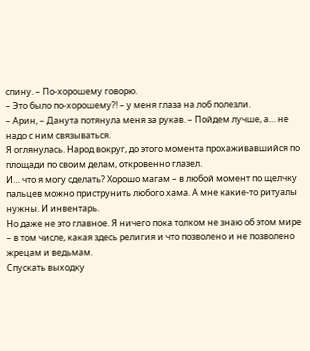спину. – По-хорошему говорю.
– Это было по-хорошему?! – у меня глаза на лоб полезли.
– Арин, – Данута потянула меня за рукав. – Пойдем лучше, а… не надо с ним связываться.
Я оглянулась. Народ вокруг, до этого момента прохаживавшийся по площади по своим делам, откровенно глазел.
И… что я могу сделать? Хорошо магам – в любой момент по щелчку пальцев можно приструнить любого хама. А мне какие-то ритуалы нужны. И инвентарь.
Но даже не это главное. Я ничего пока толком не знаю об этом мире – в том числе, какая здесь религия и что позволено и не позволено жрецам и ведьмам.
Спускать выходку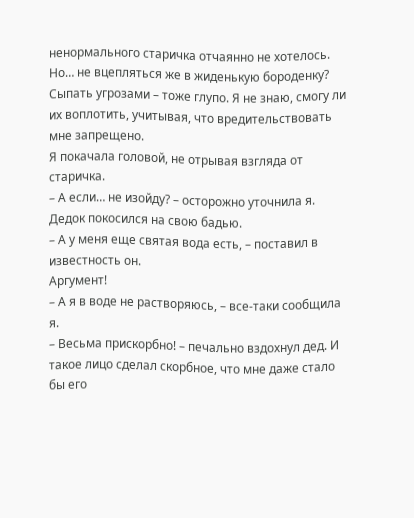ненормального старичка отчаянно не хотелось. Но… не вцепляться же в жиденькую бороденку? Сыпать угрозами – тоже глупо. Я не знаю, смогу ли их воплотить, учитывая, что вредительствовать мне запрещено.
Я покачала головой, не отрывая взгляда от старичка.
– А если… не изойду? – осторожно уточнила я.
Дедок покосился на свою бадью.
– А у меня еще святая вода есть, – поставил в известность он.
Аргумент!
– А я в воде не растворяюсь, – все-таки сообщила я.
– Весьма прискорбно! – печально вздохнул дед. И такое лицо сделал скорбное, что мне даже стало бы его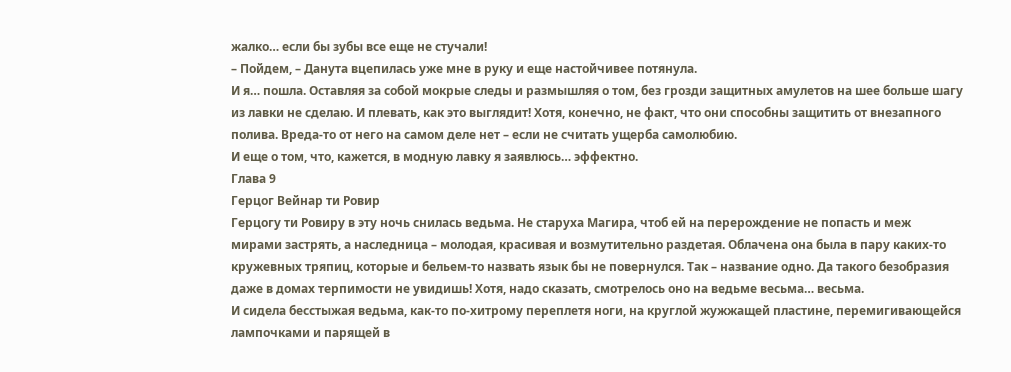жалко… если бы зубы все еще не стучали!
– Пойдем, – Данута вцепилась уже мне в руку и еще настойчивее потянула.
И я… пошла. Оставляя за собой мокрые следы и размышляя о том, без грозди защитных амулетов на шее больше шагу из лавки не сделаю. И плевать, как это выглядит! Хотя, конечно, не факт, что они способны защитить от внезапного полива. Вреда-то от него на самом деле нет – если не считать ущерба самолюбию.
И еще о том, что, кажется, в модную лавку я заявлюсь… эффектно.
Глава 9
Герцог Вейнар ти Ровир
Герцогу ти Ровиру в эту ночь снилась ведьма. Не старуха Магира, чтоб ей на перерождение не попасть и меж мирами застрять, а наследница – молодая, красивая и возмутительно раздетая. Облачена она была в пару каких-то кружевных тряпиц, которые и бельем-то назвать язык бы не повернулся. Так – название одно. Да такого безобразия даже в домах терпимости не увидишь! Хотя, надо сказать, смотрелось оно на ведьме весьма… весьма.
И сидела бесстыжая ведьма, как-то по-хитрому переплетя ноги, на круглой жужжащей пластине, перемигивающейся лампочками и парящей в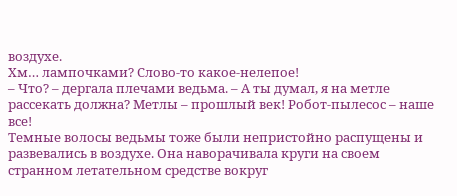воздухе.
Хм… лампочками? Слово-то какое-нелепое!
– Что? – дергала плечами ведьма. – А ты думал, я на метле рассекать должна? Метлы – прошлый век! Робот-пылесос – наше все!
Темные волосы ведьмы тоже были непристойно распущены и развевались в воздухе. Она наворачивала круги на своем странном летательном средстве вокруг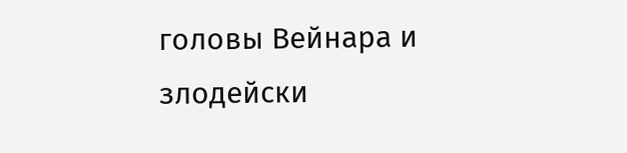головы Вейнара и злодейски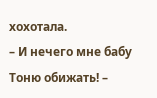хохотала.
– И нечего мне бабу Тоню обижать! –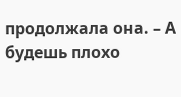продолжала она. – А будешь плохо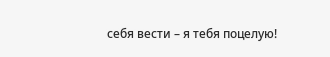себя вести – я тебя поцелую!